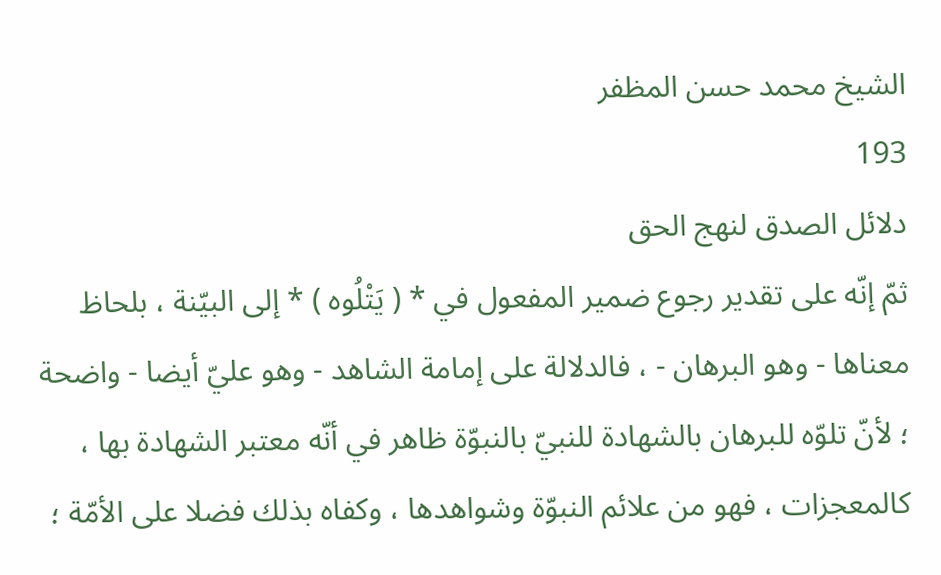الشيخ محمد حسن المظفر
193
دلائل الصدق لنهج الحق
ثمّ إنّه على تقدير رجوع ضمير المفعول في * ( يَتْلُوه ) * إلى البيّنة ، بلحاظ معناها - وهو البرهان - ، فالدلالة على إمامة الشاهد - وهو عليّ أيضا - واضحة ؛ لأنّ تلوّه للبرهان بالشهادة للنبيّ بالنبوّة ظاهر في أنّه معتبر الشهادة بها ، كالمعجزات ، فهو من علائم النبوّة وشواهدها ، وكفاه بذلك فضلا على الأمّة ؛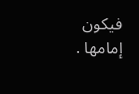فيكون إمامها .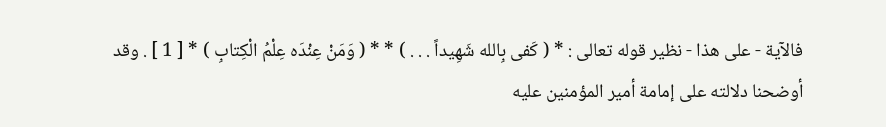فالآية - على هذا - نظير قوله تعالى : * ( كَفى بِالله شَهِيداً . . . ) * * ( وَمَنْ عِنْدَه عِلْمُ الْكِتابِ ) * [ 1 ] . وقد أوضحنا دلالته على إمامة أمير المؤمنين عليه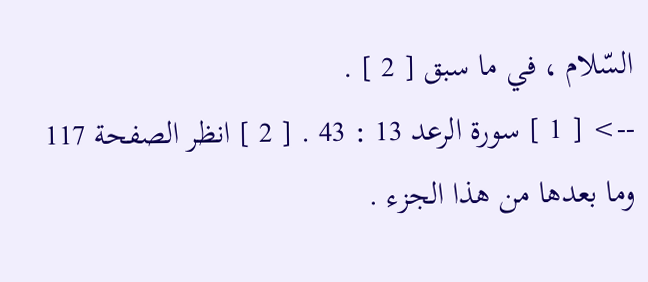السّلام ، في ما سبق [ 2 ] .
--> [ 1 ] سورة الرعد 13 : 43 . [ 2 ] انظر الصفحة 117 وما بعدها من هذا الجزء .